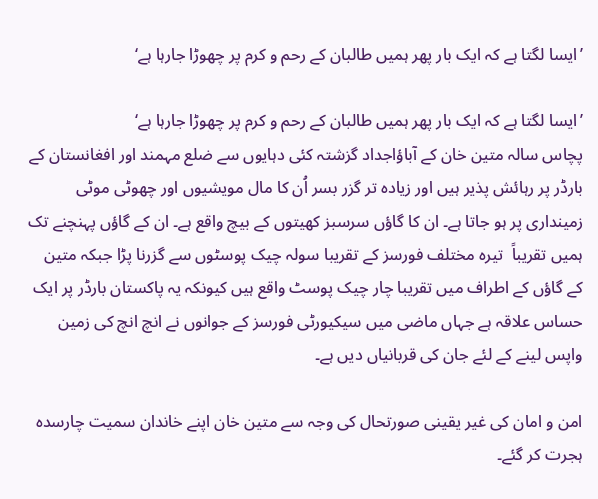’ایسا لگتا ہے کہ ایک بار پھر ہمیں طالبان کے رحم و کرم پر چھوڑا جارہا ہے‘

’ایسا لگتا ہے کہ ایک بار پھر ہمیں طالبان کے رحم و کرم پر چھوڑا جارہا ہے‘
پچاس سالہ متین خان کے آباؤاجداد گزشتہ کئی دہایوں سے ضلع مہمند اور افغانستان کے بارڈر پر رہائش پذیر ہیں اور زیادہ تر گزر بسر اُن کا مال مویشیوں اور چھوٹی موٹی زمینداری پر ہو جاتا ہے۔ ان کا گاؤں سرسبز کھیتوں کے بیچ واقع ہے۔ ان کے گاؤں پہنچنے تک ہمیں تقریباً  تیرہ مختلف فورسز کے تقریبا سولہ چیک پوسٹوں سے گزرنا پڑا جبکہ متین کے گاؤں کے اطراف میں تقریبا چار چیک پوسٹ واقع ہیں کیونکہ یہ پاکستان بارڈر پر ایک حساس علاقہ ہے جہاں ماضی میں سیکیورٹی فورسز کے جوانوں نے انچ انچ کی زمین واپس لینے کے لئے جان کی قربانیاں دیں ہے۔

امن و امان کی غیر یقینی صورتحال کی وجہ سے متین خان اپنے خاندان سمیت چارسدہ ہجرت کر گئے۔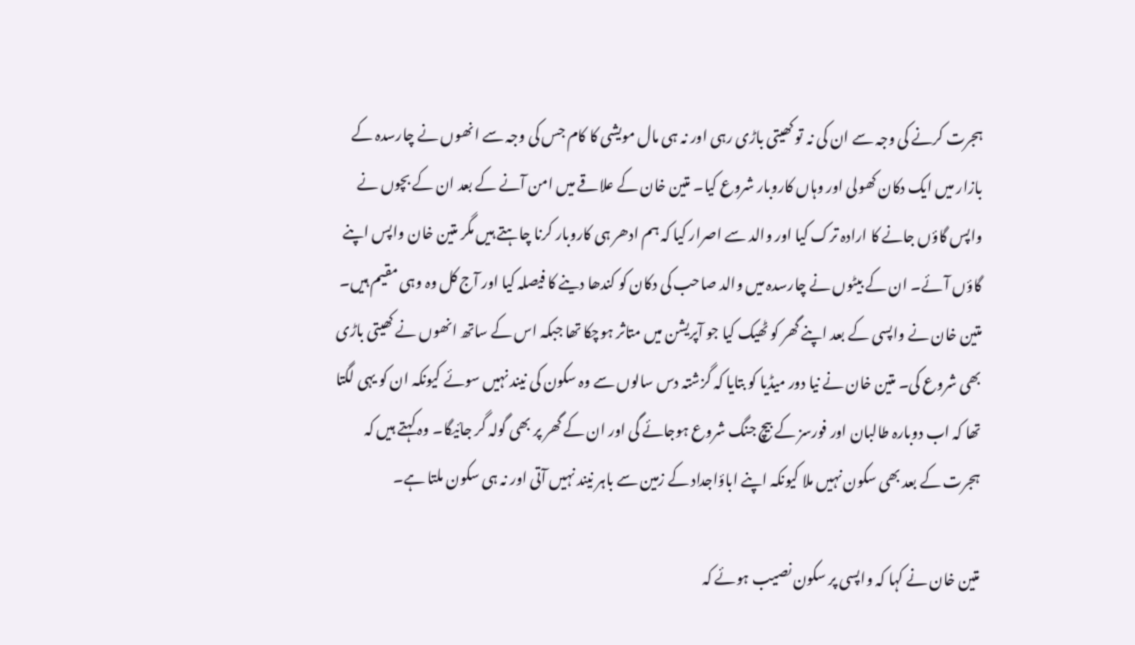ہجرت کرنے کی وجہ سے ان کی نہ تو کھیتی باڑی رہی اور نہ ہی مال مویشی کا کام جس کی وجہ سے انھوں نے چارسدہ کے بازار میں ایک دکان کھولی اور وہاں کاروبار شروع کیا۔ متین خان کے علاقے میں امن آنے کے بعد ان کے بچوں نے واپس گاؤں جانے کا ارادہ ترک کیا اور والد سے اصرار کیا کہ ہم ادھر ہی کاروبار کرنا چاہتے ہیں مگر متین خان واپس اپنے گاؤں آئے۔ ان کے بیٹوں نے چارسدہ میں والد صاحب کی دکان کو کندھا دینے کا فیصلہ کیا اور آج کل وہ وہی مقیم ہیں۔ متین خان نے واپسی کے بعد اپنے گھر کو ٹھیک کیا جو آپریشن میں متاثر ہوچکا تھا جبکہ اس کے ساتھ انھوں نے کھیتی باڑی بھی شروع کی۔ متین خان نے نیا دور میڈیا کو بتایا کہ گزشتہ دس سالوں سے وہ سکون کی نیند نہیں سوئے کیونکہ ان کو یہی لگتا تھا کہ اب دوبارہ طالبان اور فورسز کے بیچ جنگ شروع ہوجائے گی اور ان کے گھر پر بھی گولہ گر جائیگا۔ وہ کہتے ہیں کہ  ہجرت کے بعد بھی سکون نہیں ملا کیونکہ اپنے اباؤاجداد کے زمین سے باہر نیند نہیں آتی اور نہ ہی سکون ملتا ہے۔

متین خان نے کہا کہ واپسی پر سکون نصیب ہوئے کہ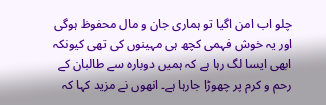چلو اب امن اگیا تو ہماری جان و مال محفوظ ہوگی اور یہ خوش فہمی کچھ ہی مہینوں کی تھی کیونکہ ابھی ایسا لگ رہا ہے کہ ہمیں دوبارہ سے طالبان کے رحم و کرم پر چھوڑا جارہا ہے۔ انھوں نے مزید کہا کہ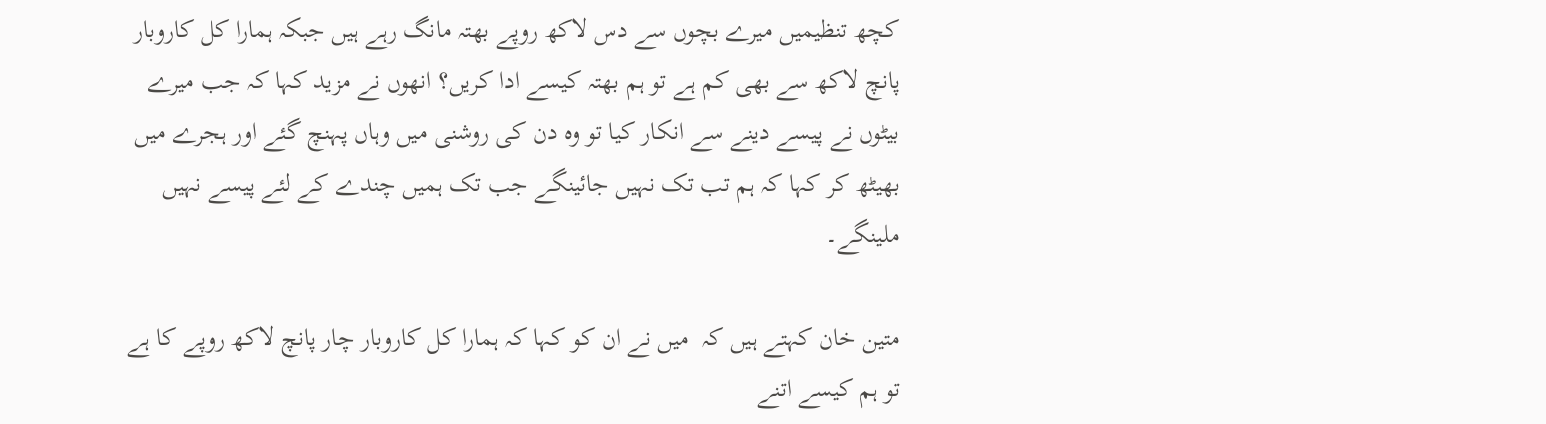کچھ تنظیمیں میرے بچوں سے دس لاکھ روپے بھتہ مانگ رہے ہیں جبکہ ہمارا کل کاروبار پانچ لاکھ سے بھی کم ہے تو ہم بھتہ کیسے ادا کریں؟ انھوں نے مزید کہا کہ جب میرے بیٹوں نے پیسے دینے سے انکار کیا تو وہ دن کی روشنی میں وہاں پہنچ گئے اور ہجرے میں بھیٹھ کر کہا کہ ہم تب تک نہیں جائینگے جب تک ہمیں چندے کے لئے پیسے نہیں ملینگے۔

متین خان کہتے ہیں کہ  میں نے ان کو کہا کہ ہمارا کل کاروبار چار پانچ لاکھ روپے کا ہے تو ہم کیسے اتنے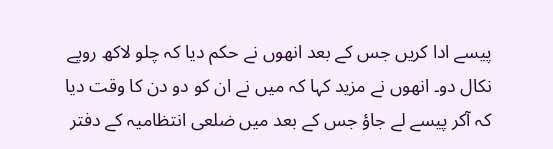پیسے ادا کریں جس کے بعد انھوں نے حکم دیا کہ چلو لاکھ روپے نکال دو۔ انھوں نے مزید کہا کہ میں نے ان کو دو دن کا وقت دیا کہ آکر پیسے لے جاؤ جس کے بعد میں ضلعی انتظامیہ کے دفتر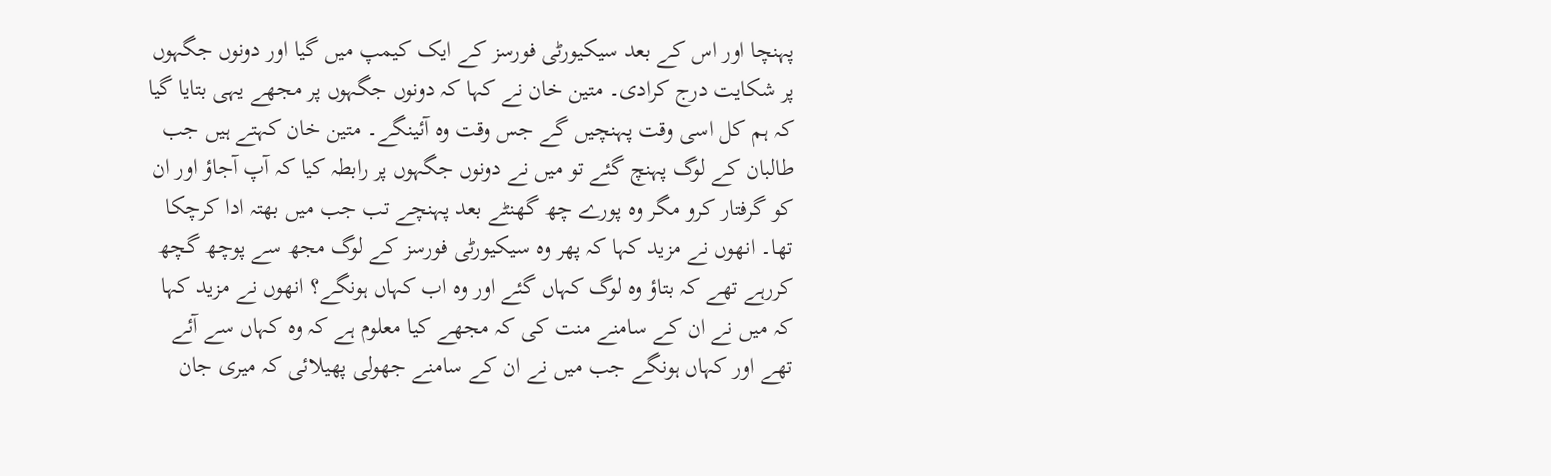پہنچا اور اس کے بعد سیکیورٹی فورسز کے ایک کیمپ میں گیا اور دونوں جگہوں پر شکایت درج کرادی۔ متین خان نے کہا کہ دونوں جگہوں پر مجھے یہی بتایا گیا کہ ہم کل اسی وقت پہنچیں گے جس وقت وہ آئینگے۔ متین خان کہتے ہیں جب طالبان کے لوگ پہنچ گئے تو میں نے دونوں جگہوں پر رابطہ کیا کہ آپ آجاؤ اور ان کو گرفتار کرو مگر وہ پورے چھ گھنٹے بعد پہنچے تب جب میں بھتہ ادا کرچکا تھا۔ انھوں نے مزید کہا کہ پھر وہ سیکیورٹی فورسز کے لوگ مجھ سے پوچھ گچھ کررہے تھے کہ بتاؤ وہ لوگ کہاں گئے اور وہ اب کہاں ہونگے؟ انھوں نے مزید کہا کہ میں نے ان کے سامنے منت کی کہ مجھے کیا معلوم ہے کہ وہ کہاں سے آئے تھے اور کہاں ہونگے جب میں نے ان کے سامنے جھولی پھیلائی کہ میری جان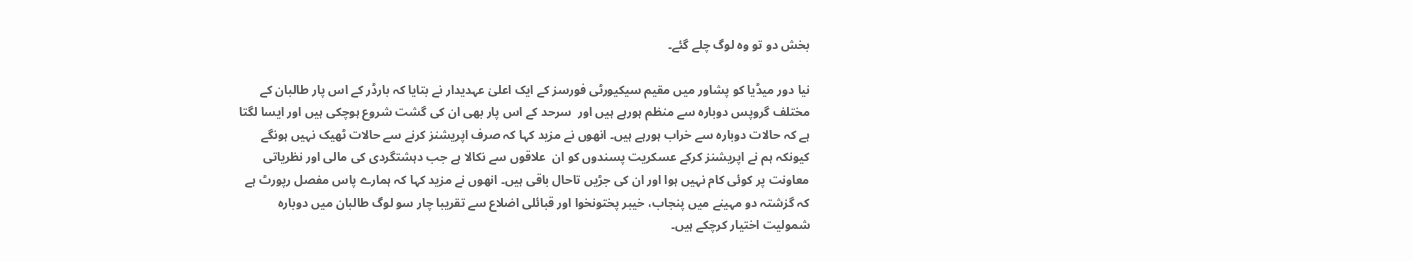بخش دو تو وہ لوگ چلے گئے۔

نیا دور میڈیا کو پشاور میں مقیم سیکیورٹی فورسز کے ایک اعلیٰ عہدیدار نے بتایا کہ بارڈر کے اس پار طالبان کے مختلف گروپس دوبارہ سے منظم ہورہے ہیں اور  سرحد کے اس پار بھی ان کی گشت شروع ہوچکی ہیں اور ایسا لگتا ہے کہ حالات دوبارہ سے خراب ہورہے ہیں۔ انھوں نے مزید کہا کہ صرف اپریشنز کرنے سے حالات ٹھیک نہیں ہونگے کیونکہ ہم نے اپریشنز کرکے عسکریت پسندوں کو ان  علاقوں سے نکالا ہے جب دہشتگردی کی مالی اور نظریاتی معاونت پر کوئی کام نہیں ہوا اور ان کی جڑیں تاحال باقی ہیں۔ انھوں نے مزید کہا کہ ہمارے پاس مفصل رپورٹ ہے کہ گزشتہ دو مہینے میں پنجاب، خیبر پختونخوا اور قبائلی اضلاع سے تقریبا چار سو لوگ طالبان میں دوبارہ شمولیت اختیار کرچکے ہیں۔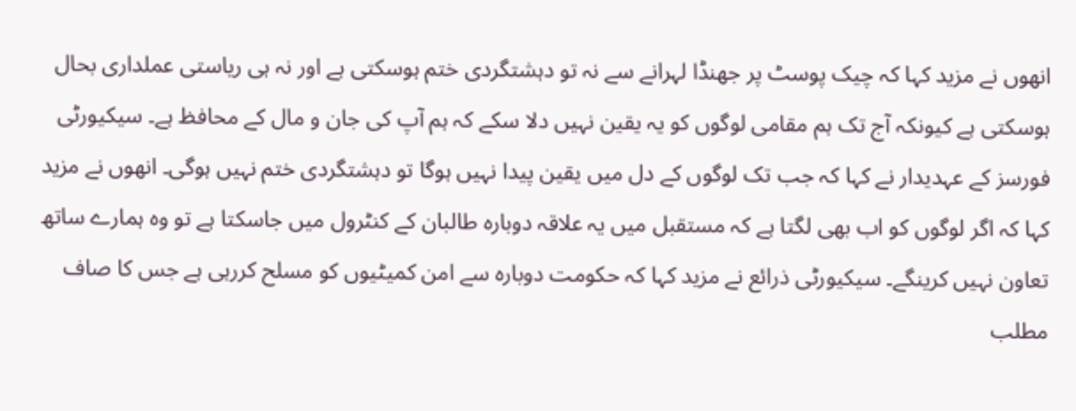انھوں نے مزید کہا کہ چیک پوسٹ پر جھنڈا لہرانے سے نہ تو دہشتگردی ختم ہوسکتی ہے اور نہ ہی ریاستی عملداری بحال ہوسکتی ہے کیونکہ آج تک ہم مقامی لوگوں کو یہ یقین نہیں دلا سکے کہ ہم آپ کی جان و مال کے محافظ ہے۔ سیکیورٹی فورسز کے عہدیدار نے کہا کہ جب تک لوگوں کے دل میں یقین پیدا نہیں ہوگا تو دہشتگردی ختم نہیں ہوگی۔ انھوں نے مزید کہا کہ اگر لوگوں کو اب بھی لگتا ہے کہ مستقبل میں یہ علاقہ دوبارہ طالبان کے کنٹرول میں جاسکتا ہے تو وہ ہمارے ساتھ تعاون نہیں کرینگے۔ سیکیورٹی ذرائع نے مزید کہا کہ حکومت دوبارہ سے امن کمیٹیوں کو مسلح کررہی ہے جس کا صاف مطلب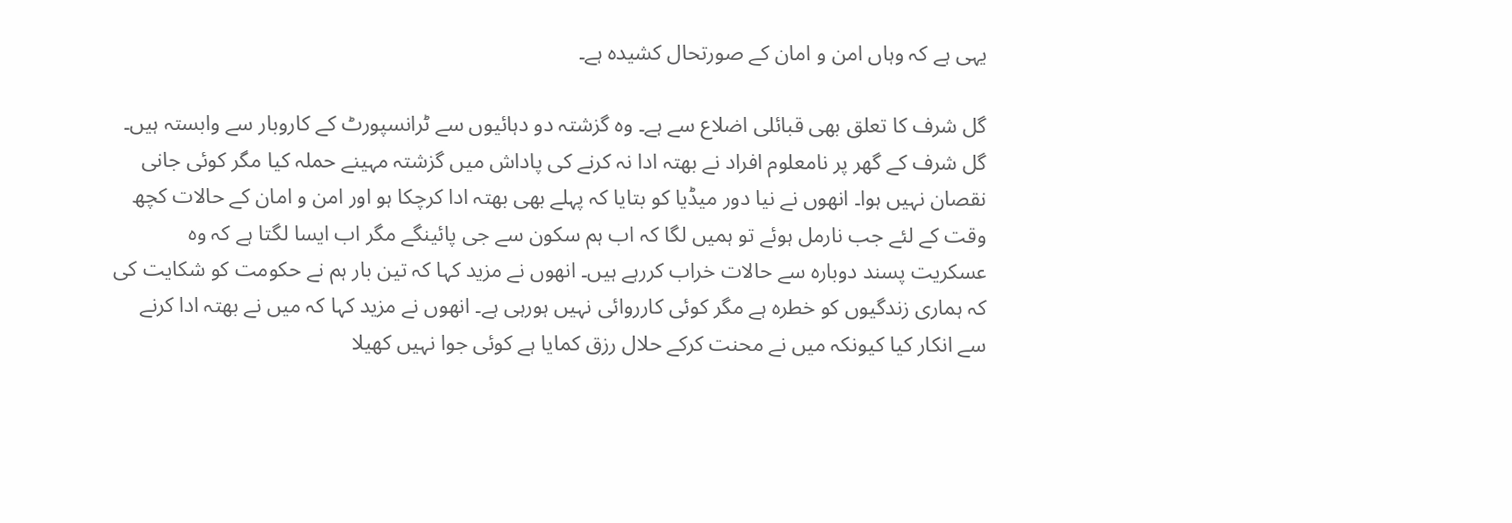یہی ہے کہ وہاں امن و امان کے صورتحال کشیدہ ہے۔

گل شرف کا تعلق بھی قبائلی اضلاع سے ہے۔ وہ گزشتہ دو دہائیوں سے ٹرانسپورٹ کے کاروبار سے وابستہ ہیں۔ گل شرف کے گھر پر نامعلوم افراد نے بھتہ ادا نہ کرنے کی پاداش میں گزشتہ مہینے حملہ کیا مگر کوئی جانی نقصان نہیں ہوا۔ انھوں نے نیا دور میڈیا کو بتایا کہ پہلے بھی بھتہ ادا کرچکا ہو اور امن و امان کے حالات کچھ وقت کے لئے جب نارمل ہوئے تو ہمیں لگا کہ اب ہم سکون سے جی پائینگے مگر اب ایسا لگتا ہے کہ وہ عسکریت پسند دوبارہ سے حالات خراب کررہے ہیں۔ انھوں نے مزید کہا کہ تین بار ہم نے حکومت کو شکایت کی کہ ہماری زندگیوں کو خطرہ ہے مگر کوئی کارروائی نہیں ہورہی ہے۔ انھوں نے مزید کہا کہ میں نے بھتہ ادا کرنے سے انکار کیا کیونکہ میں نے محنت کرکے حلال رزق کمایا ہے کوئی جوا نہیں کھیلا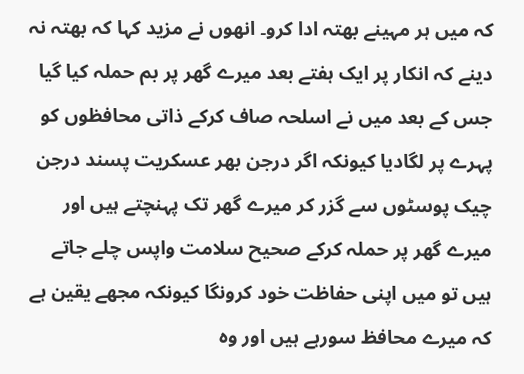کہ میں ہر مہینے بھتہ ادا کرو۔ انھوں نے مزید کہا کہ بھتہ نہ دینے کہ انکار پر ایک ہفتے بعد میرے گھر پر بم حملہ کیا گیا جس کے بعد میں نے اسلحہ صاف کرکے ذاتی محافظوں کو پہرے پر لگادیا کیونکہ اگر درجن بھر عسکریت پسند درجن چیک پوسٹوں سے گزر کر میرے گھر تک پہنچتے ہیں اور میرے گھر پر حملہ کرکے صحیح سلامت واپس چلے جاتے ہیں تو میں اپنی حفاظت خود کرونگا کیونکہ مجھے یقین ہے کہ میرے محافظ سورہے ہیں اور وہ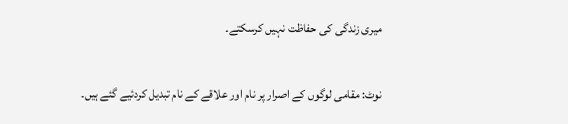میری زندگی کی حفاظت نہیں کرسکتے۔

نوٹ: مقامی لوگوں کے اصرار پر نام اور علاقے کے نام تبدیل کردئیے گئے ہیں۔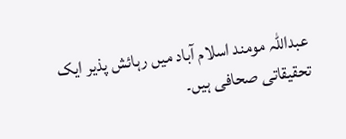عبداللہ مومند اسلام آباد میں رہائش پذیر ایک تحقیقاتی صحافی ہیں۔